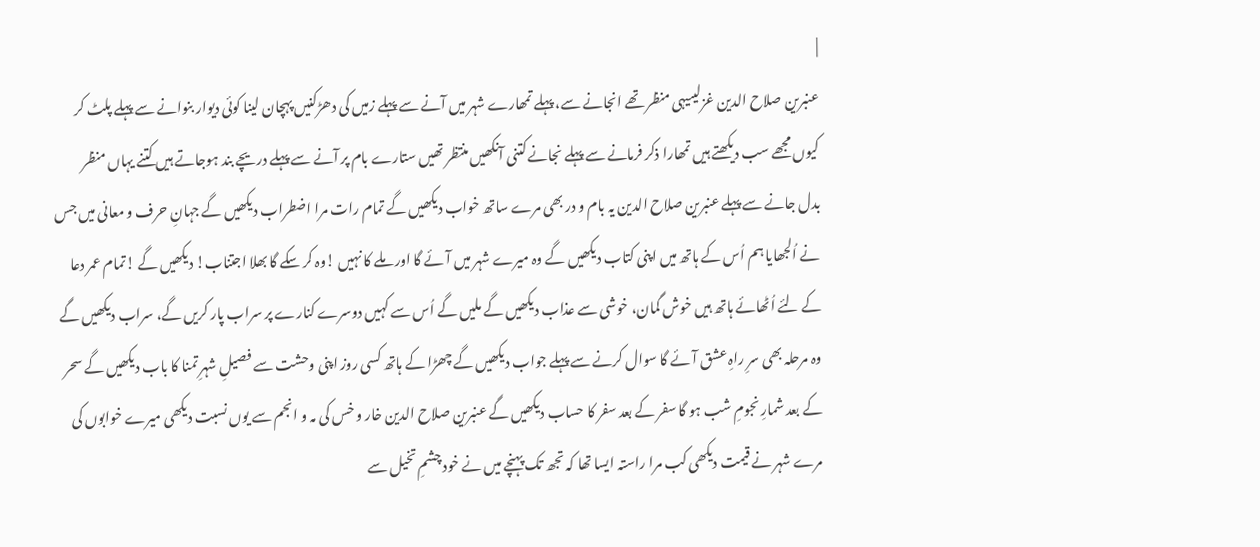|
عنبرین صلاح الدین غزلیںیہی منظر تھے انجانے سے، پہلے تمھارے شہر میں آنے سے پہلے زمیں کی دھڑکنیں پہچان لینا کوئی دیوار بنوانے سے پہلے پلٹ کر کیوں مجھے سب دیکھتے ہیں تمھارا ذکر فرمانے سے پہلے نجانے کتنی آنکھیں منتظر تھیں ستارے بام پر آنے سے پہلے دریچے بند ہوجاتے ہیں کتنے یہاں منظر بدل جانے سے پہلے عنبرین صلاح الدین یہ بام و در بھی مرے ساتھ خواب دیکھیں گے تمام رات مرا اضطراب دیکھیں گے جہانِ حرف و معانی میں جس نے اُلجھایا ہم اُس کے ہاتھ میں اپنی کتاب دیکھیں گے وہ میرے شہر میں آئے گا اور ملے کا نہیں !وہ کر سکے گا بھلا اجتناب! دیکھیں گے !تمام عمر دعا کے لئے اُٹھائے ہاتھ ہیں خوش گمان، خوشی سے عذاب دیکھیں گے ملیں گے اُس سے کہیں دوسرے کنارے پر سراب پار کریں گے، سراب دیکھیں گے وہ مرحلہ بھی سرِ راہِ عشق آئے گا سوال کرنے سے پہلے جواب دیکھیں گے چھڑا کے ہاتھ کسی روز اپنی وحشت سے فصیلِ شہرِ تمنا کا باب دیکھیں گے سحر کے بعد شمارِ نجومِ شب ہو گا سفر کے بعد سفر کا حساب دیکھیں گے عنبرین صلاح الدین خار و خس کی مہ و انجم سے یوں نسبت دیکھی میرے خوابوں کی مرے شہر نے قیمت دیکھی کب مرا راستہ ایسا تھا کہ تجھ تک پہنچے میں نے خود چشمِ تخیل سے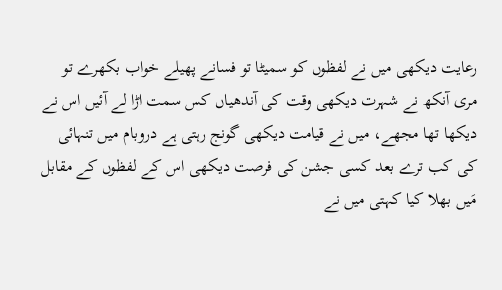رعایت دیکھی میں نے لفظوں کو سمیٹا تو فسانے پھیلے خواب بکھرے تو مری آنکھ نے شہرت دیکھی وقت کی آندھیاں کس سمت اڑا لے آئیں اس نے دیکھا تھا مجھے، میں نے قیامت دیکھی گونج رہتی ہے دروبام میں تنہائی کی کب ترے بعد کسی جشن کی فرصت دیکھی اس کے لفظوں کے مقابل مَیں بھلا کیا کہتی میں نے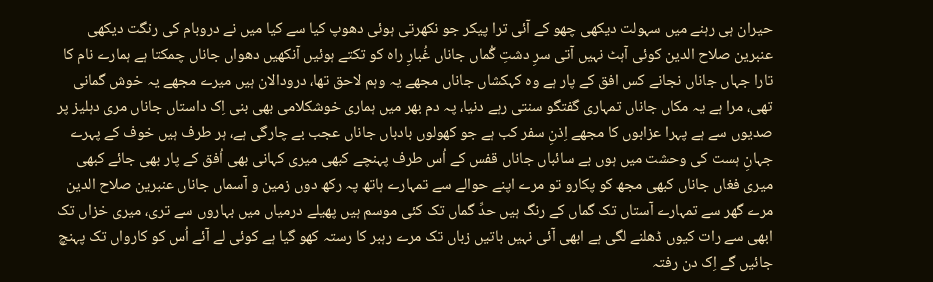حیران ہی رہنے میں سہولت دیکھی چھو کے آئی ترا پیکر جو نکھرتی ہوئی دھوپ کیا سے کیا میں نے دروبام کی رنگت دیکھی عنبرین صلاح الدین کوئی آہٹ نہیں آتی سرِ دشتِ گُماں جاناں غُبارِ راہ کو تکتے ہوئیں آنکھیں دھواں جاناں چمکتا ہے ہمارے نام کا تارا جہاں جاناں نجانے کس افق کے پار ہے وہ کہکشاں جاناں مجھے یہ وہم لاحق تھا، درودالان ہیں میرے مجھے یہ خوش گمانی تھی، مرا ہے یہ مکاں جاناں تمہاری گفتگو سنتی رہے دنیا، پہ دم بھر میں ہماری خوشکلامی بھی بنی اِک داستاں جاناں مری دہلیز پر صدیوں سے ہے پہرا عزابوں کا مجھے اِذنِ سفر کب ہے جو کھولوں بادباں جاناں عجب بے چارگی ہے، ہر طرف ہیں خوف کے پہرے جہانِ ہست کی وحشت میں ہوں بے سائباں جاناں قفس کے اُس طرف پہنچے کبھی میری کہانی بھی اُفق کے پار بھی جائے کبھی میری فغاں جاناں کبھی مجھ کو پکارو تو مرے اپنے حوالے سے تمہارے ہاتھ پہ رکھ دوں زمین و آسماں جاناں عنبرین صلاح الدین مرے گھر سے تمہارے آستاں تک گماں کے رنگ ہیں حدِّ گماں تک کئی موسم ہیں پھیلے درمیاں میں بہاروں سے تری، میری خزاں تک ابھی سے رات کیوں ڈھلنے لگی ہے ابھی آئی نہیں باتیں زباں تک مرے رہبر کا رستہ کھو گیا ہے کوئی لے آئے اُس کو کارواں تک پہنچ جائیں گے اِک دن رفتہ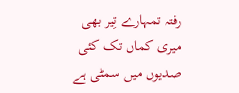رفتہ تمہارے تِیر بھی میری کماں تک کئی صدیوں میں سمٹی ہے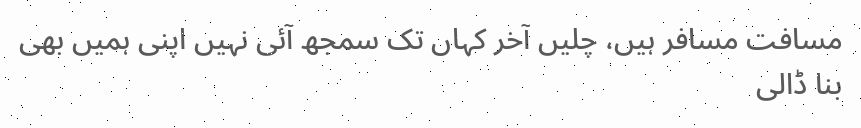مسافت مسافر ہیں، چلیں آخر کہاں تک سمجھ آئی نہیں اپنی ہمیں بھی بنا ڈالی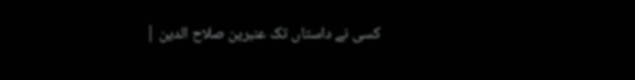کسی نے داستاں تک عنبرین صلاح الدین |